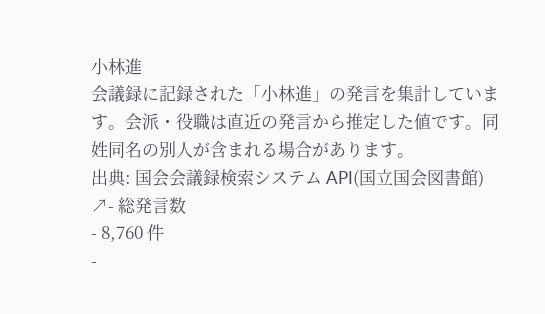小林進
会議録に記録された「小林進」の発言を集計しています。会派・役職は直近の発言から推定した値です。同姓同名の別人が含まれる場合があります。
出典: 国会会議録検索システム API(国立国会図書館) ↗- 総発言数
- 8,760 件
-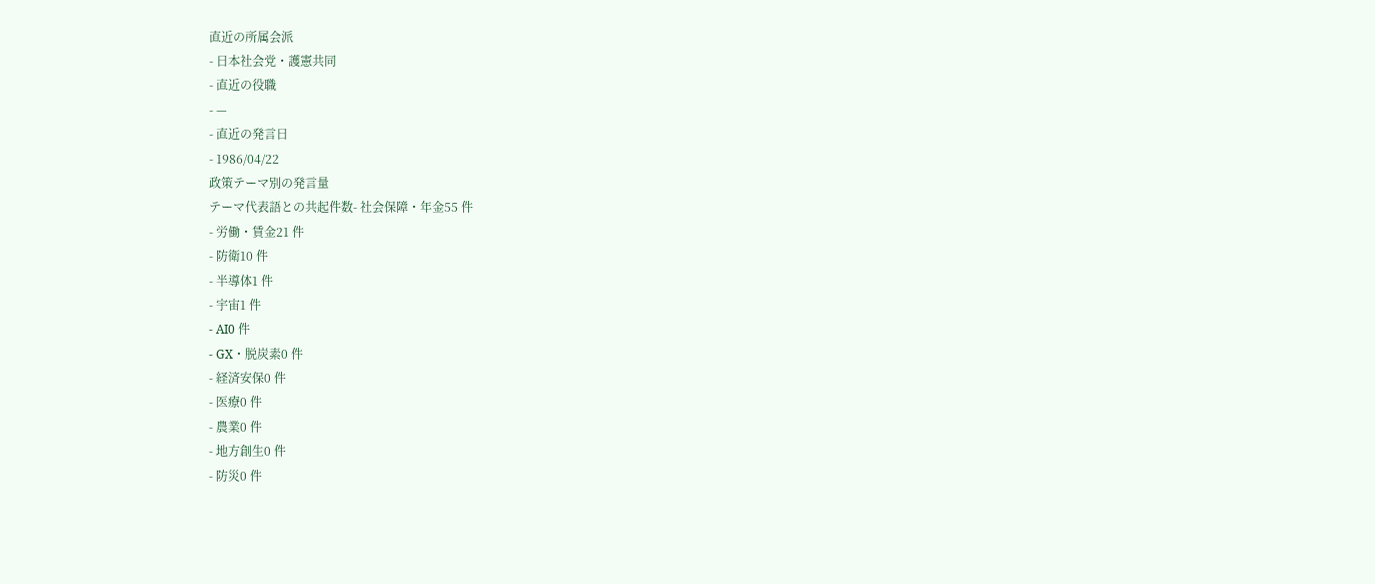直近の所属会派
- 日本社会党・護憲共同
- 直近の役職
- —
- 直近の発言日
- 1986/04/22
政策テーマ別の発言量
テーマ代表語との共起件数- 社会保障・年金55 件
- 労働・賃金21 件
- 防衛10 件
- 半導体1 件
- 宇宙1 件
- AI0 件
- GX・脱炭素0 件
- 経済安保0 件
- 医療0 件
- 農業0 件
- 地方創生0 件
- 防災0 件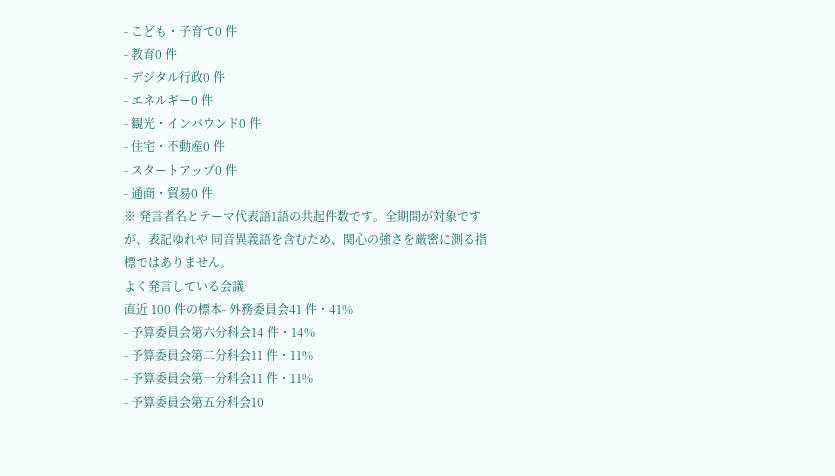- こども・子育て0 件
- 教育0 件
- デジタル行政0 件
- エネルギー0 件
- 観光・インバウンド0 件
- 住宅・不動産0 件
- スタートアップ0 件
- 通商・貿易0 件
※ 発言者名とテーマ代表語1語の共起件数です。全期間が対象ですが、表記ゆれや 同音異義語を含むため、関心の強さを厳密に測る指標ではありません。
よく発言している会議
直近 100 件の標本- 外務委員会41 件・41%
- 予算委員会第六分科会14 件・14%
- 予算委員会第二分科会11 件・11%
- 予算委員会第一分科会11 件・11%
- 予算委員会第五分科会10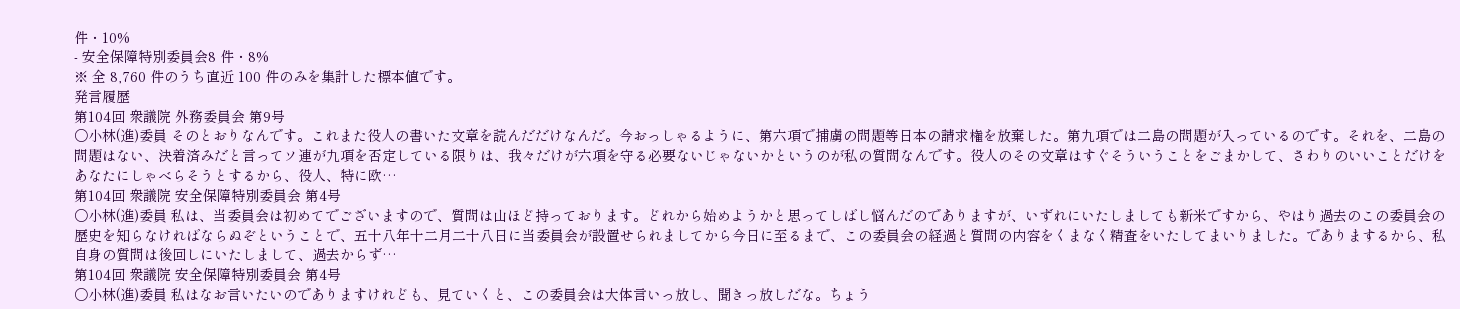件・10%
- 安全保障特別委員会8 件・8%
※ 全 8,760 件のうち直近 100 件のみを集計した標本値です。
発言履歴
第104回 衆議院 外務委員会 第9号
○小林(進)委員 そのとおりなんです。これまた役人の書いた文章を読んだだけなんだ。今おっしゃるように、第六項で捕虜の問題等日本の請求権を放棄した。第九項では二島の問題が入っているのです。それを、二島の問題はない、決着済みだと言ってソ連が九項を否定している限りは、我々だけが六項を守る必要ないじゃないかというのが私の質問なんです。役人のその文章はすぐそういうことをごまかして、さわりのいいことだけをあなたにしゃべらそうとするから、役人、特に欧…
第104回 衆議院 安全保障特別委員会 第4号
○小林(進)委員 私は、当委員会は初めてでございますので、質問は山ほど持っております。どれから始めようかと思ってしばし悩んだのでありますが、いずれにいたしましても新米ですから、やはり過去のこの委員会の歴史を知らなければならぬぞということで、五十八年十二月二十八日に当委員会が設置せられましてから今日に至るまで、この委員会の経過と質問の内容をくまなく精査をいたしてまいりました。でありまするから、私自身の質問は後回しにいたしまして、過去からず…
第104回 衆議院 安全保障特別委員会 第4号
○小林(進)委員 私はなお言いたいのでありますけれども、見ていくと、この委員会は大体言いっ放し、聞きっ放しだな。ちょう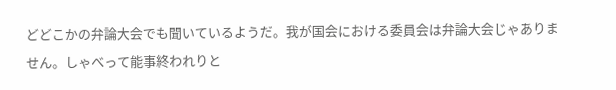どどこかの弁論大会でも聞いているようだ。我が国会における委員会は弁論大会じゃありません。しゃべって能事終われりと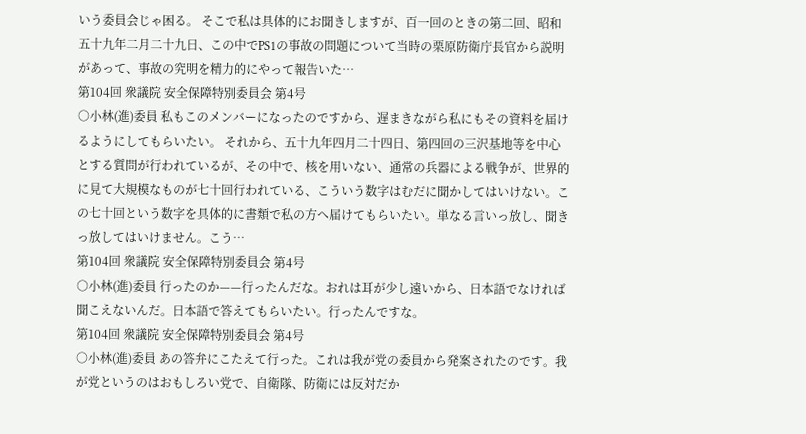いう委員会じゃ困る。 そこで私は具体的にお聞きしますが、百一回のときの第二回、昭和五十九年二月二十九日、この中でPS1の事故の問題について当時の栗原防衛庁長官から説明があって、事故の究明を精力的にやって報告いた…
第104回 衆議院 安全保障特別委員会 第4号
○小林(進)委員 私もこのメンバーになったのですから、遅まきながら私にもその資料を届けるようにしてもらいたい。 それから、五十九年四月二十四日、第四回の三沢基地等を中心とする質問が行われているが、その中で、核を用いない、通常の兵器による戦争が、世界的に見て大規模なものが七十回行われている、こういう数字はむだに聞かしてはいけない。この七十回という数字を具体的に書類で私の方へ届けてもらいたい。単なる言いっ放し、聞きっ放してはいけません。こう…
第104回 衆議院 安全保障特別委員会 第4号
○小林(進)委員 行ったのか——行ったんだな。おれは耳が少し遠いから、日本語でなければ聞こえないんだ。日本語で答えてもらいたい。行ったんですな。
第104回 衆議院 安全保障特別委員会 第4号
○小林(進)委員 あの答弁にこたえて行った。これは我が党の委員から発案されたのです。我が党というのはおもしろい党で、自衛隊、防衛には反対だか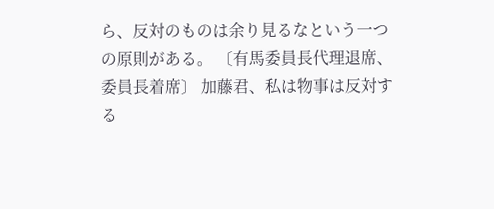ら、反対のものは余り見るなという一つの原則がある。 〔有馬委員長代理退席、委員長着席〕 加藤君、私は物事は反対する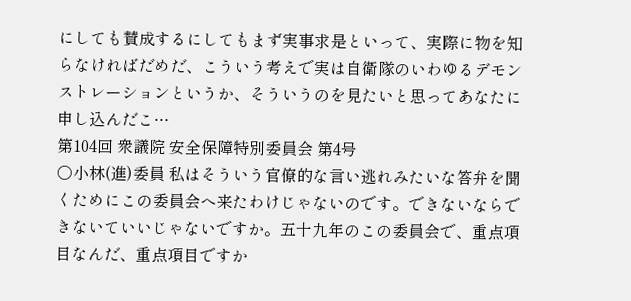にしても賛成するにしてもまず実事求是といって、実際に物を知らなければだめだ、こういう考えで実は自衛隊のいわゆるデモンストレーションというか、そういうのを見たいと思ってあなたに申し込んだこ…
第104回 衆議院 安全保障特別委員会 第4号
○小林(進)委員 私はそういう官僚的な言い逃れみたいな答弁を聞くためにこの委員会へ来たわけじゃないのです。できないならできないていいじゃないですか。五十九年のこの委員会で、重点項目なんだ、重点項目ですか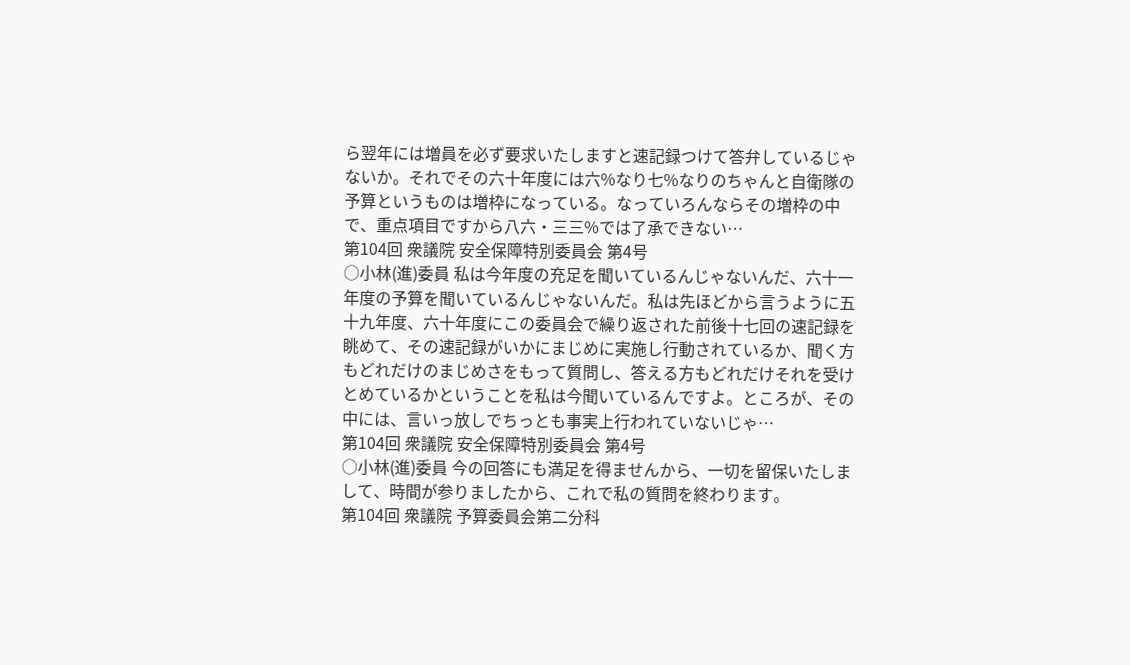ら翌年には増員を必ず要求いたしますと速記録つけて答弁しているじゃないか。それでその六十年度には六%なり七%なりのちゃんと自衛隊の予算というものは増枠になっている。なっていろんならその増枠の中で、重点項目ですから八六・三三%では了承できない…
第104回 衆議院 安全保障特別委員会 第4号
○小林(進)委員 私は今年度の充足を聞いているんじゃないんだ、六十一年度の予算を聞いているんじゃないんだ。私は先ほどから言うように五十九年度、六十年度にこの委員会で繰り返された前後十七回の速記録を眺めて、その速記録がいかにまじめに実施し行動されているか、聞く方もどれだけのまじめさをもって質問し、答える方もどれだけそれを受けとめているかということを私は今聞いているんですよ。ところが、その中には、言いっ放しでちっとも事実上行われていないじゃ…
第104回 衆議院 安全保障特別委員会 第4号
○小林(進)委員 今の回答にも満足を得ませんから、一切を留保いたしまして、時間が参りましたから、これで私の質問を終わります。
第104回 衆議院 予算委員会第二分科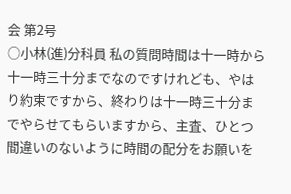会 第2号
○小林(進)分科員 私の質問時間は十一時から十一時三十分までなのですけれども、やはり約束ですから、終わりは十一時三十分までやらせてもらいますから、主査、ひとつ間違いのないように時間の配分をお願いを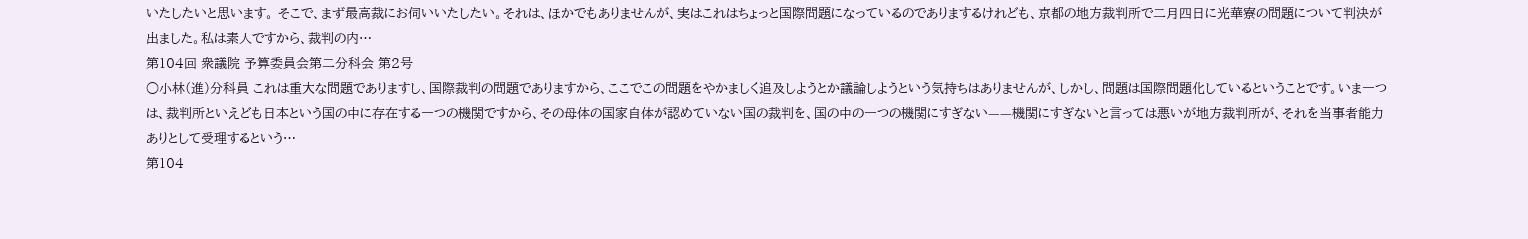いたしたいと思います。 そこで、まず最高裁にお伺いいたしたい。それは、ほかでもありませんが、実はこれはちょっと国際問題になっているのでありまするけれども、京都の地方裁判所で二月四日に光華寮の問題について判決が出ました。私は素人ですから、裁判の内…
第104回 衆議院 予算委員会第二分科会 第2号
○小林(進)分科員 これは重大な問題でありますし、国際裁判の問題でありますから、ここでこの問題をやかましく追及しようとか議論しようという気持ちはありませんが、しかし、問題は国際問題化しているということです。いま一つは、裁判所といえども日本という国の中に存在する一つの機関ですから、その母体の国家自体が認めていない国の裁判を、国の中の一つの機関にすぎない——機関にすぎないと言っては悪いが地方裁判所が、それを当事者能力ありとして受理するという…
第104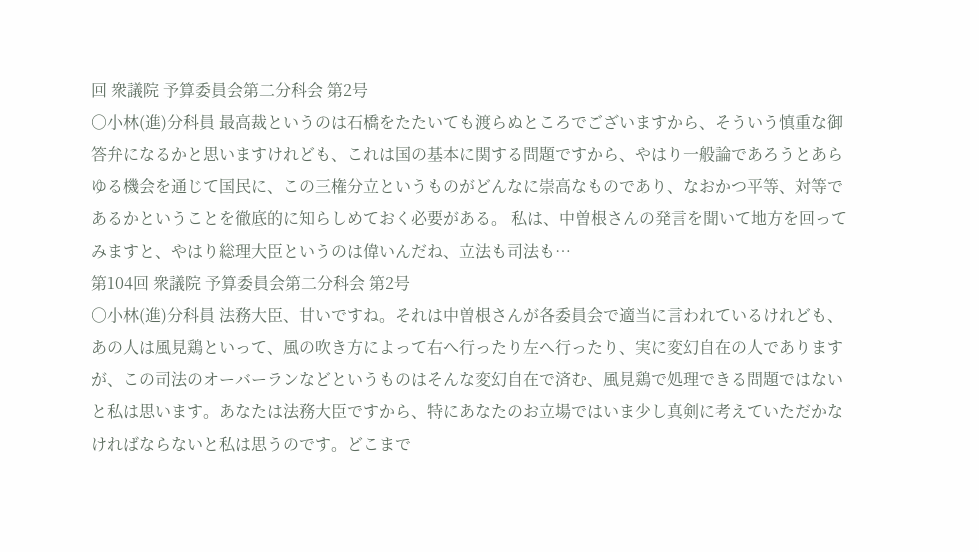回 衆議院 予算委員会第二分科会 第2号
○小林(進)分科員 最高裁というのは石橋をたたいても渡らぬところでございますから、そういう慎重な御答弁になるかと思いますけれども、これは国の基本に関する問題ですから、やはり一般論であろうとあらゆる機会を通じて国民に、この三権分立というものがどんなに崇高なものであり、なおかつ平等、対等であるかということを徹底的に知らしめておく必要がある。 私は、中曽根さんの発言を聞いて地方を回ってみますと、やはり総理大臣というのは偉いんだね、立法も司法も…
第104回 衆議院 予算委員会第二分科会 第2号
○小林(進)分科員 法務大臣、甘いですね。それは中曽根さんが各委員会で適当に言われているけれども、あの人は風見鶏といって、風の吹き方によって右へ行ったり左へ行ったり、実に変幻自在の人でありますが、この司法のオーバーランなどというものはそんな変幻自在で済む、風見鶏で処理できる問題ではないと私は思います。あなたは法務大臣ですから、特にあなたのお立場ではいま少し真剣に考えていただかなければならないと私は思うのです。どこまで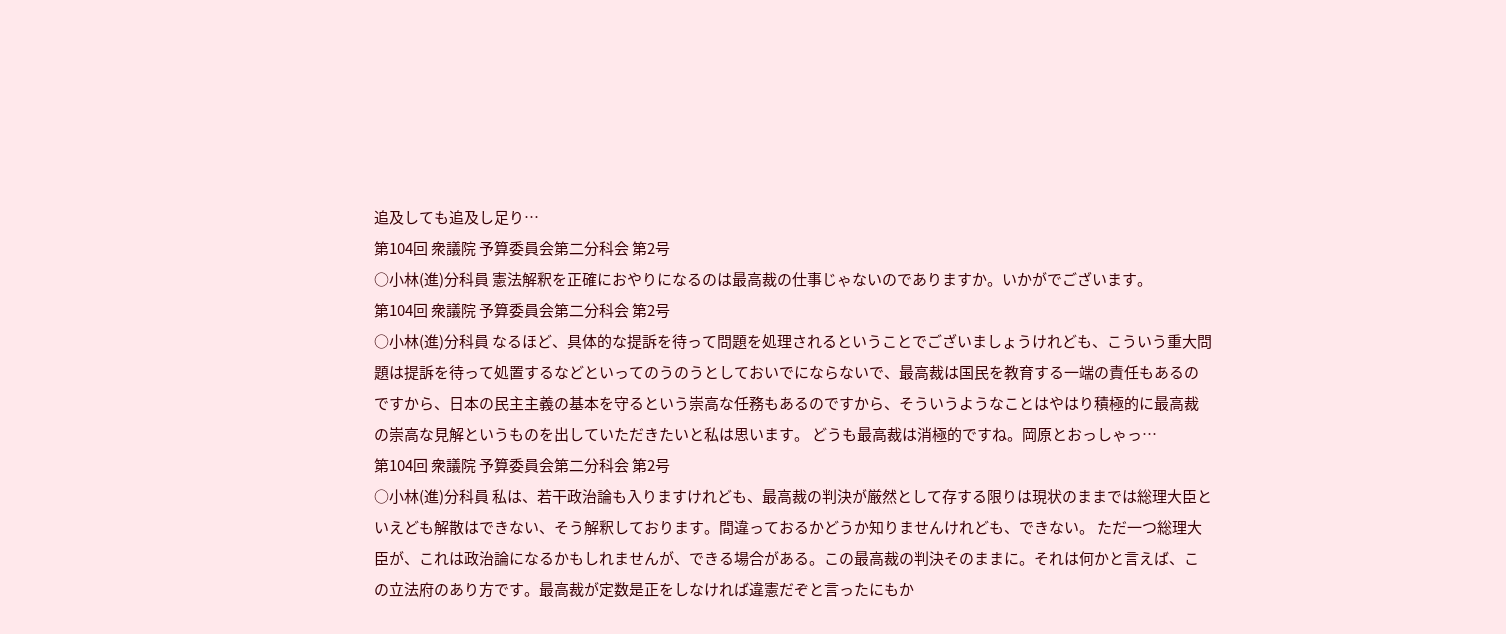追及しても追及し足り…
第104回 衆議院 予算委員会第二分科会 第2号
○小林(進)分科員 憲法解釈を正確におやりになるのは最高裁の仕事じゃないのでありますか。いかがでございます。
第104回 衆議院 予算委員会第二分科会 第2号
○小林(進)分科員 なるほど、具体的な提訴を待って問題を処理されるということでございましょうけれども、こういう重大問題は提訴を待って処置するなどといってのうのうとしておいでにならないで、最高裁は国民を教育する一端の責任もあるのですから、日本の民主主義の基本を守るという崇高な任務もあるのですから、そういうようなことはやはり積極的に最高裁の崇高な見解というものを出していただきたいと私は思います。 どうも最高裁は消極的ですね。岡原とおっしゃっ…
第104回 衆議院 予算委員会第二分科会 第2号
○小林(進)分科員 私は、若干政治論も入りますけれども、最高裁の判決が厳然として存する限りは現状のままでは総理大臣といえども解散はできない、そう解釈しております。間違っておるかどうか知りませんけれども、できない。 ただ一つ総理大臣が、これは政治論になるかもしれませんが、できる場合がある。この最高裁の判決そのままに。それは何かと言えば、この立法府のあり方です。最高裁が定数是正をしなければ違憲だぞと言ったにもか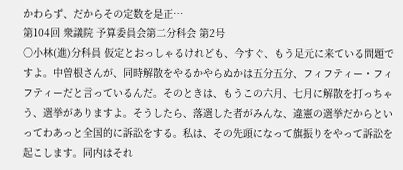かわらず、だからその定数を是正…
第104回 衆議院 予算委員会第二分科会 第2号
○小林(進)分科員 仮定とおっしゃるけれども、今すぐ、もう足元に来ている問題ですよ。中曽根さんが、同時解散をやるかやらぬかは五分五分、フィフティー・フィフティーだと言っているんだ。そのときは、もうこの六月、七月に解散を打っちゃう、選挙がありますよ。そうしたら、落選した者がみんな、違憲の選挙だからといってわあっと全国的に訴訟をする。私は、その先頭になって旗振りをやって訴訟を起こします。同内はそれ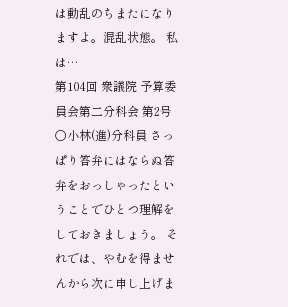は動乱のちまたになりますよ。混乱状態。 私は…
第104回 衆議院 予算委員会第二分科会 第2号
○小林(進)分科員 さっぱり答弁にはならぬ答弁をおっしゃったということでひとつ理解をしておきましょう。 それでは、やむを得ませんから次に申し上げま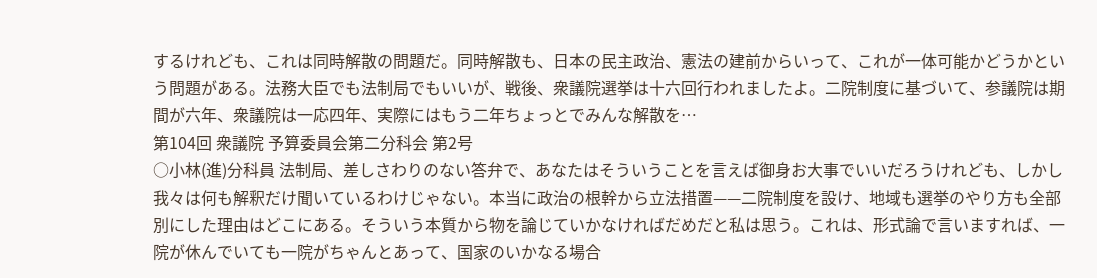するけれども、これは同時解散の問題だ。同時解散も、日本の民主政治、憲法の建前からいって、これが一体可能かどうかという問題がある。法務大臣でも法制局でもいいが、戦後、衆議院選挙は十六回行われましたよ。二院制度に基づいて、参議院は期間が六年、衆議院は一応四年、実際にはもう二年ちょっとでみんな解散を…
第104回 衆議院 予算委員会第二分科会 第2号
○小林(進)分科員 法制局、差しさわりのない答弁で、あなたはそういうことを言えば御身お大事でいいだろうけれども、しかし我々は何も解釈だけ聞いているわけじゃない。本当に政治の根幹から立法措置——二院制度を設け、地域も選挙のやり方も全部別にした理由はどこにある。そういう本質から物を論じていかなければだめだと私は思う。これは、形式論で言いますれば、一院が休んでいても一院がちゃんとあって、国家のいかなる場合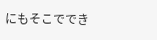にもそこででき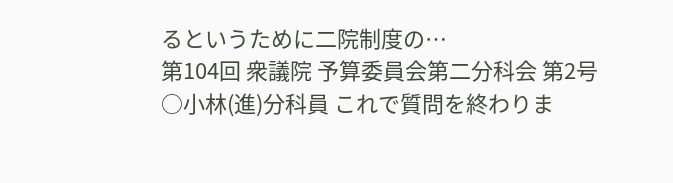るというために二院制度の…
第104回 衆議院 予算委員会第二分科会 第2号
○小林(進)分科員 これで質問を終わりま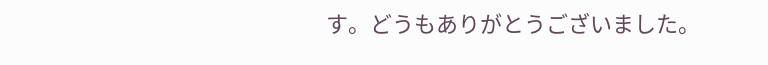す。どうもありがとうございました。